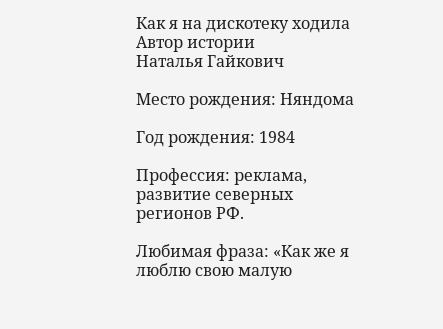Как я на дискотеку ходила
Автор истории
Наталья Гайкович

Место рождения: Няндома

Год рождения: 1984

Профессия: реклама, развитие северных регионов РФ.

Любимая фраза: «Как же я люблю свою малую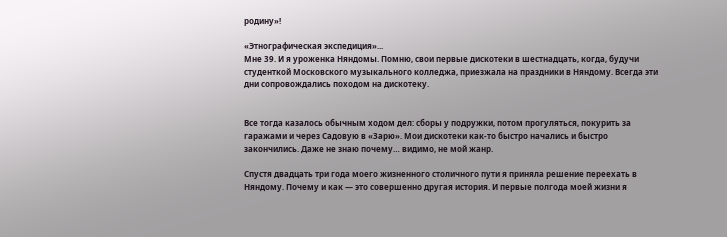родину»!

«Этнографическая экспедиция»...
Мне 39. И я уроженка Няндомы. Помню, свои первые дискотеки в шестнадцать, когда, будучи студенткой Московского музыкального колледжа, приезжала на праздники в Няндому. Всегда эти дни сопровождались походом на дискотеку.


Все тогда казалось обычным ходом дел: сборы у подружки, потом прогуляться, покурить за гаражами и через Садовую в «Зарю». Мои дискотеки как-то быстро начались и быстро закончились. Даже не знаю почему… видимо, не мой жанр.

Спустя двадцать три года моего жизненного столичного пути я приняла решение переехать в Няндому. Почему и как — это совершенно другая история. И первые полгода моей жизни я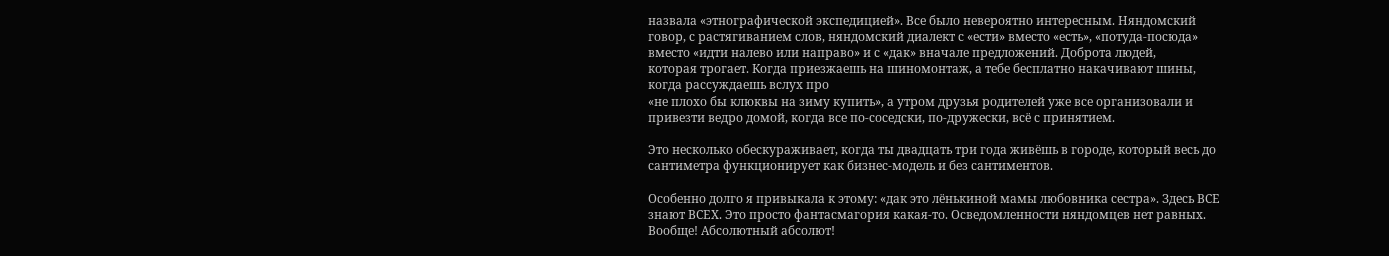назвала «этнографической экспедицией». Все было невероятно интересным. Няндомский говор, с растягиванием слов, няндомский диалект с «ести» вместо «есть», «потуда-посюда» вместо «идти налево или направо» и с «дак» вначале предложений. Доброта людей,
которая трогает. Когда приезжаешь на шиномонтаж, а тебе бесплатно накачивают шины, когда рассуждаешь вслух про
«не плохо бы клюквы на зиму купить», а утром друзья родителей уже все организовали и привезти ведро домой, когда все по-соседски, по-дружески, всё с принятием.

Это несколько обескураживает, когда ты двадцать три года живёшь в городе, который весь до сантиметра функционирует как бизнес-модель и без сантиментов.

Особенно долго я привыкала к этому: «дак это лёнькиной мамы любовника сестра». Здесь ВСЕ знают ВСЕХ. Это просто фантасмагория какая-то. Осведомленности няндомцев нет равных. Вообще! Абсолютный абсолют!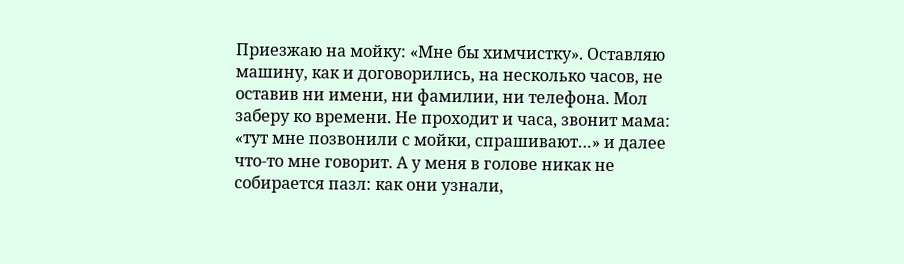Приезжаю на мойку: «Мне бы химчистку». Оставляю машину, как и договорились, на несколько часов, не оставив ни имени, ни фамилии, ни телефона. Мол заберу ко времени. Не проходит и часа, звонит мама: «тут мне позвонили с мойки, спрашивают…» и далее что-то мне говорит. А у меня в голове никак не собирается пазл: как они узнали,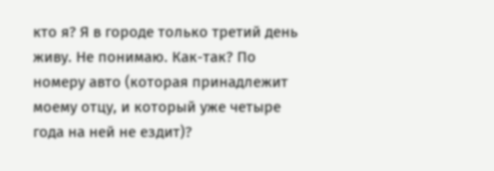кто я? Я в городе только третий день живу. Не понимаю. Как-так? По номеру авто (которая принадлежит моему отцу, и который уже четыре года на ней не ездит)?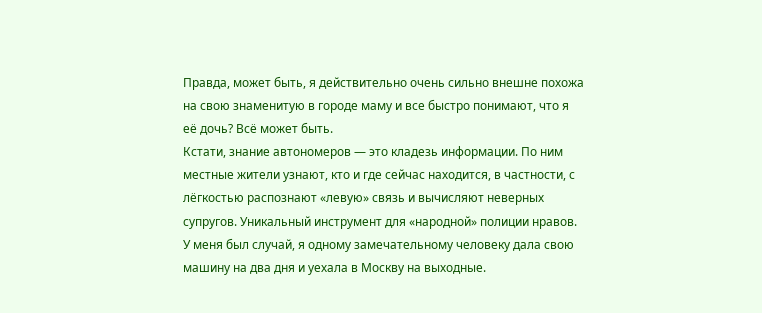Правда, может быть, я действительно очень сильно внешне похожа на свою знаменитую в городе маму и все быстро понимают, что я её дочь? Всё может быть.
Кстати, знание автономеров — это кладезь информации. По ним местные жители узнают, кто и где сейчас находится, в частности, с лёгкостью распознают «левую» связь и вычисляют неверных супругов. Уникальный инструмент для «народной» полиции нравов.
У меня был случай, я одному замечательному человеку дала свою машину на два дня и уехала в Москву на выходные.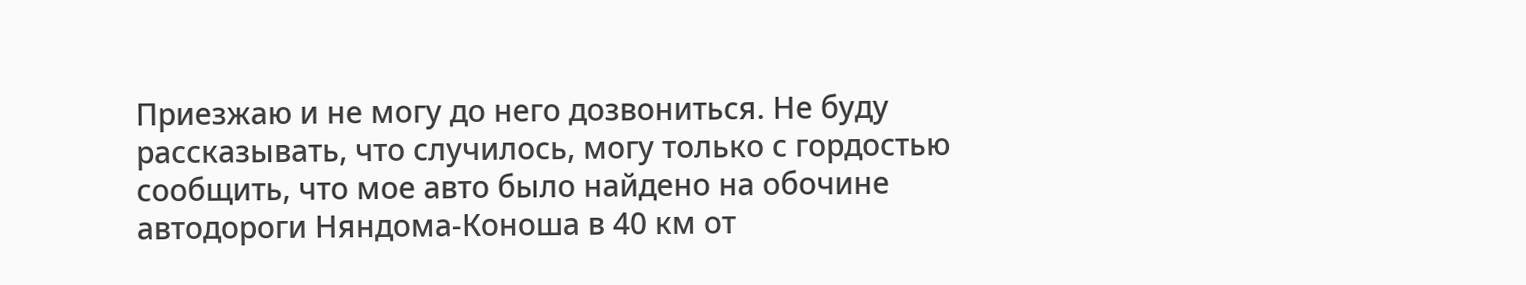Приезжаю и не могу до него дозвониться. Не буду рассказывать, что случилось, могу только с гордостью сообщить, что мое авто было найдено на обочине автодороги Няндома-Коноша в 40 км от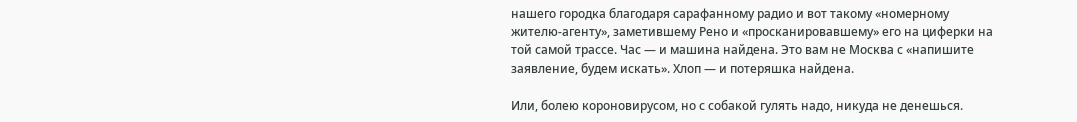нашего городка благодаря сарафанному радио и вот такому «номерному жителю-агенту», заметившему Рено и «просканировавшему» его на циферки на той самой трассе. Час — и машина найдена. Это вам не Москва с «напишите заявление, будем искать». Хлоп — и потеряшка найдена.

Или, болею короновирусом, но с собакой гулять надо, никуда не денешься.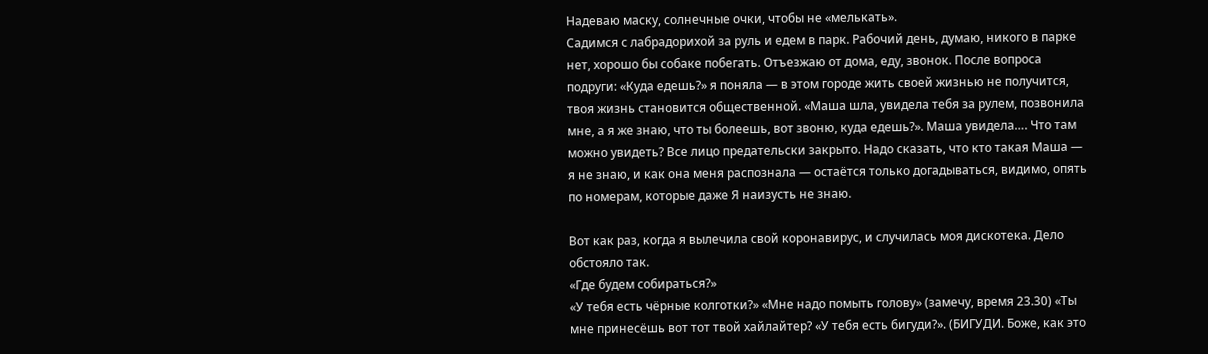Надеваю маску, солнечные очки, чтобы не «мелькать».
Садимся с лабрадорихой за руль и едем в парк. Рабочий день, думаю, никого в парке нет, хорошо бы собаке побегать. Отъезжаю от дома, еду, звонок. После вопроса подруги: «Куда едешь?» я поняла — в этом городе жить своей жизнью не получится, твоя жизнь становится общественной. «Маша шла, увидела тебя за рулем, позвонила мне, а я же знаю, что ты болеешь, вот звоню, куда едешь?». Маша увидела…. Что там можно увидеть? Все лицо предательски закрыто. Надо сказать, что кто такая Маша — я не знаю, и как она меня распознала — остаётся только догадываться, видимо, опять по номерам, которые даже Я наизусть не знаю.

Вот как раз, когда я вылечила свой коронавирус, и случилась моя дискотека. Дело обстояло так.
«Где будем собираться?»
«У тебя есть чёрные колготки?» «Мне надо помыть голову» (замечу, время 23.30) «Ты мне принесёшь вот тот твой хайлайтер? «У тебя есть бигуди?». (БИГУДИ. Боже, как это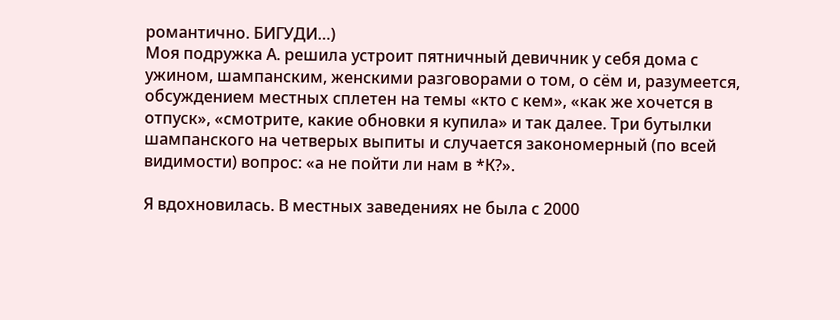романтично. БИГУДИ…)
Моя подружка А. решила устроит пятничный девичник у себя дома с ужином, шампанским, женскими разговорами о том, о сём и, разумеется, обсуждением местных сплетен на темы «кто с кем», «как же хочется в отпуск», «смотрите, какие обновки я купила» и так далее. Три бутылки шампанского на четверых выпиты и случается закономерный (по всей видимости) вопрос: «а не пойти ли нам в *К?».

Я вдохновилась. В местных заведениях не была с 2000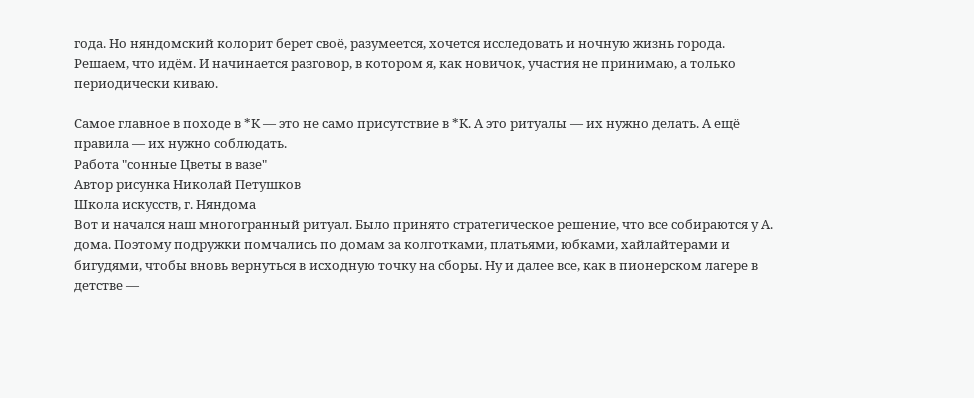года. Но няндомский колорит берет своё, разумеется, хочется исследовать и ночную жизнь города. Решаем, что идём. И начинается разговор, в котором я, как новичок, участия не принимаю, а только периодически киваю.

Самое главное в походе в *К — это не само присутствие в *К. А это ритуалы — их нужно делать. А ещё правила — их нужно соблюдать.
Работа "сонные Цветы в вазе"
Автор рисунка Николай Петушков
Школа искусств, г. Няндома
Вот и начался наш многогранный ритуал. Было принято стратегическое решение, что все собираются у А. дома. Поэтому подружки помчались по домам за колготками, платьями, юбками, хайлайтерами и бигудями, чтобы вновь вернуться в исходную точку на сборы. Ну и далее все, как в пионерском лагере в детстве —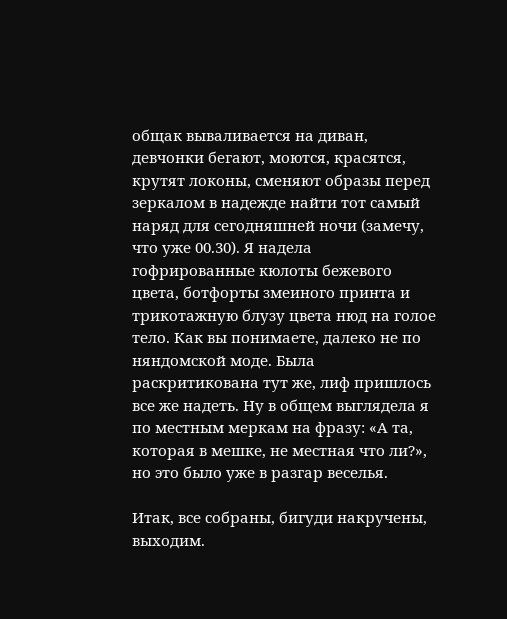общак вываливается на диван, девчонки бегают, моются, красятся, крутят локоны, сменяют образы перед зеркалом в надежде найти тот самый наряд для сегодняшней ночи (замечу, что уже 00.30). Я надела гофрированные кюлоты бежевого цвета, ботфорты змеиного принта и трикотажную блузу цвета нюд на голое тело. Как вы понимаете, далеко не по няндомской моде. Была раскритикована тут же, лиф пришлось все же надеть. Ну в общем выглядела я по местным меркам на фразу: «А та, которая в мешке, не местная что ли?», но это было уже в разгар веселья.

Итак, все собраны, бигуди накручены, выходим.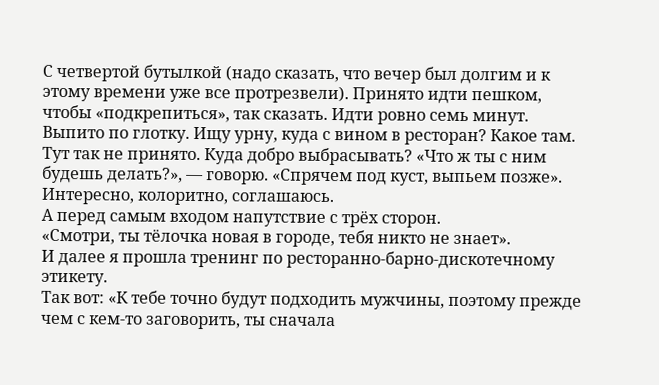С четвертой бутылкой (надо сказать, что вечер был долгим и к этому времени уже все протрезвели). Принято идти пешком, чтобы «подкрепиться», так сказать. Идти ровно семь минут. Выпито по глотку. Ищу урну, куда с вином в ресторан? Какое там. Тут так не принято. Куда добро выбрасывать? «Что ж ты с ним будешь делать?», — говорю. «Спрячем под куст, выпьем позже». Интересно, колоритно, соглашаюсь.
А перед самым входом напутствие с трёх сторон.
«Смотри, ты тёлочка новая в городе, тебя никто не знает».
И далее я прошла тренинг по ресторанно-барно-дискотечному этикету.
Так вот: «К тебе точно будут подходить мужчины, поэтому прежде чем с кем-то заговорить, ты сначала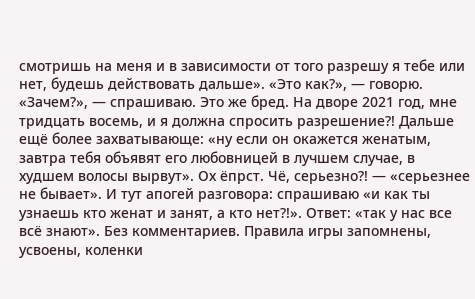смотришь на меня и в зависимости от того разрешу я тебе или нет, будешь действовать дальше». «Это как?», — говорю. «Зачем?», — спрашиваю. Это же бред. На дворе 2021 год, мне тридцать восемь, и я должна спросить разрешение?! Дальше ещё более захватывающе: «ну если он окажется женатым, завтра тебя объявят его любовницей в лучшем случае, в худшем волосы вырвут». Ох ёпрст. Чё, серьезно?! — «серьезнее не бывает». И тут апогей разговора: спрашиваю «и как ты узнаешь кто женат и занят, а кто нет?!». Ответ: «так у нас все всё знают». Без комментариев. Правила игры запомнены, усвоены, коленки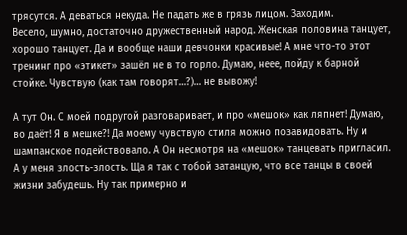трясутся. А деваться некуда. Не падать же в грязь лицом. Заходим.
Весело, шумно, достаточно дружественный народ. Женская половина танцует, хорошо танцует. Да и вообще наши девчонки красивые! А мне что-то этот тренинг про «этикет» зашёл не в то горло. Думаю, неее, пойду к барной стойке. Чувствую (как там говорят…?)… не вывожу!

А тут Он. С моей подругой разговаривает, и про «мешок» как ляпнет! Думаю, во даёт! Я в мешке?! Да моему чувствую стиля можно позавидовать. Ну и шампанское подействовало. А Он несмотря на «мешок» танцевать пригласил. А у меня злость-злость. Ща я так с тобой затанцую, что все танцы в своей жизни забудешь. Ну так примерно и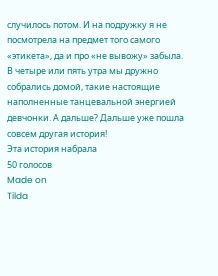случилось потом. И на подружку я не посмотрела на предмет того самого «этикета», да и про «не вывожу» забыла.
В четыре или пять утра мы дружно собрались домой, такие настоящие наполненные танцевальной энергией девчонки. А дальше? Дальше уже пошла совсем другая история!
Эта история набрала
50 голосов
Made on
Tilda